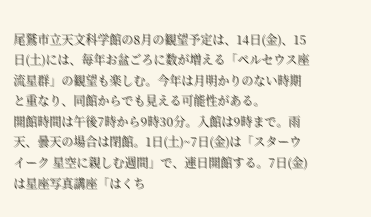尾鷲市立天文科学館の8月の観望予定は、14日(金)、15日(土)には、毎年お盆ごろに数が増える「ペルセウス座流星群」の観望も楽しむ。今年は月明かりのない時期と重なり、同館からでも見える可能性がある。
開館時間は午後7時から9時30分。入館は9時まで。雨天、曇天の場合は閉館。1日(土)~7日(金)は「スターウイーク 星空に親しむ週間」で、連日開館する。7日(金)は星座写真講座「はくち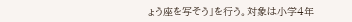ょう座を写そう」を行う。対象は小学4年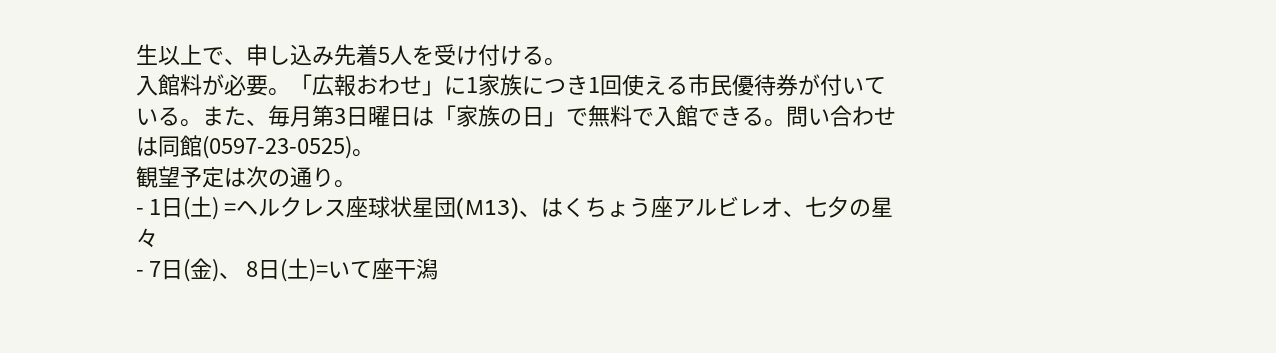生以上で、申し込み先着5人を受け付ける。
入館料が必要。「広報おわせ」に1家族につき1回使える市民優待券が付いている。また、毎月第3日曜日は「家族の日」で無料で入館できる。問い合わせは同館(0597-23-0525)。
観望予定は次の通り。
- 1日(土) =ヘルクレス座球状星団(M13)、はくちょう座アルビレオ、七夕の星々
- 7日(金)、 8日(土)=いて座干潟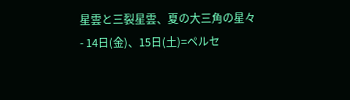星雲と三裂星雲、夏の大三角の星々
- 14日(金)、15日(土)=ペルセ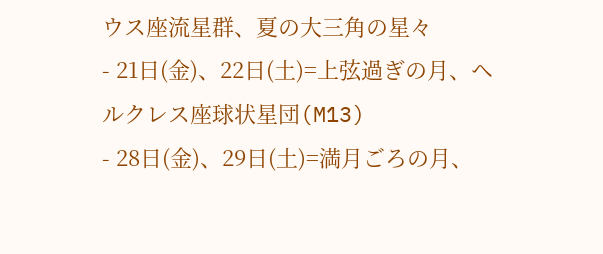ウス座流星群、夏の大三角の星々
- 21日(金)、22日(土)=上弦過ぎの月、ヘルクレス座球状星団(M13)
- 28日(金)、29日(土)=満月ごろの月、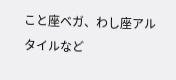こと座ベガ、わし座アルタイルなど